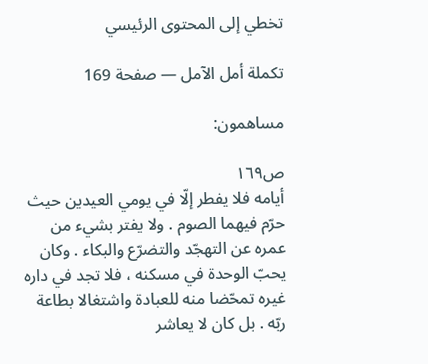تخطي إلى المحتوى الرئيسي

تكملة أمل الآمل — صفحة 169

مساهمون:

ص١٦٩
أيامه فلا يفطر إلّا في يومي العيدين حيث حرّم فيهما الصوم . ولا يفتر بشيء من عمره عن التهجّد والتضرّع والبكاء . وكان يحبّ الوحدة في مسكنه ، فلا تجد في داره غيره تمحّضا منه للعبادة واشتغالا بطاعة ربّه . بل كان لا يعاشر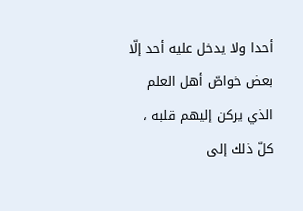أحدا ولا يدخل عليه أحد إلّا بعض خواصّ أهل العلم الذي يركن إليهم قلبه ، كلّ ذلك إلى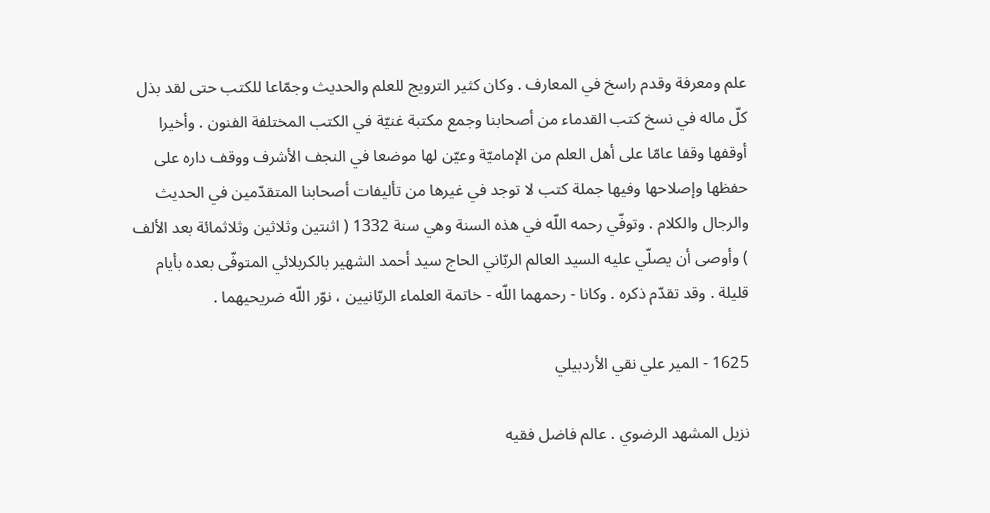علم ومعرفة وقدم راسخ في المعارف . وكان كثير الترويج للعلم والحديث وجمّاعا للكتب حتى لقد بذل كلّ ماله في نسخ كتب القدماء من أصحابنا وجمع مكتبة غنيّة في الكتب المختلفة الفنون . وأخيرا أوقفها وقفا عامّا على أهل العلم من الإماميّة وعيّن لها موضعا في النجف الأشرف ووقف داره على حفظها وإصلاحها وفيها جملة كتب لا توجد في غيرها من تأليفات أصحابنا المتقدّمين في الحديث والرجال والكلام . وتوفّي رحمه اللّه في هذه السنة وهي سنة 1332 ( اثنتين وثلاثين وثلاثمائة بعد الألف ) وأوصى أن يصلّي عليه السيد العالم الربّاني الحاج سيد أحمد الشهير بالكربلائي المتوفّى بعده بأيام قليلة . وقد تقدّم ذكره . وكانا - رحمهما اللّه - خاتمة العلماء الربّانيين ، نوّر اللّه ضريحيهما .

1625 - المير علي نقي الأردبيلي

نزيل المشهد الرضوي . عالم فاضل فقيه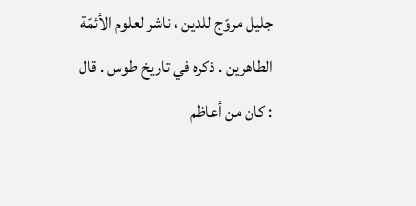جليل مروّج للدين ، ناشر لعلوم الأئمّة الطاهرين . ذكره في تاريخ طوس . قال : كان من أعاظم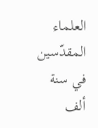العلماء المقدّسين في سنة ألف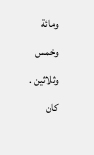ومائة وخمس وثلاثين . كان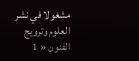مشغولا في نشر العلوم وترويج الفنون « 1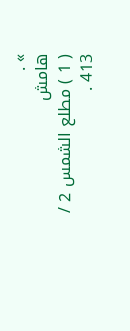» .
هامش
( 1 ) مطلع الشمس 2 / 413 .